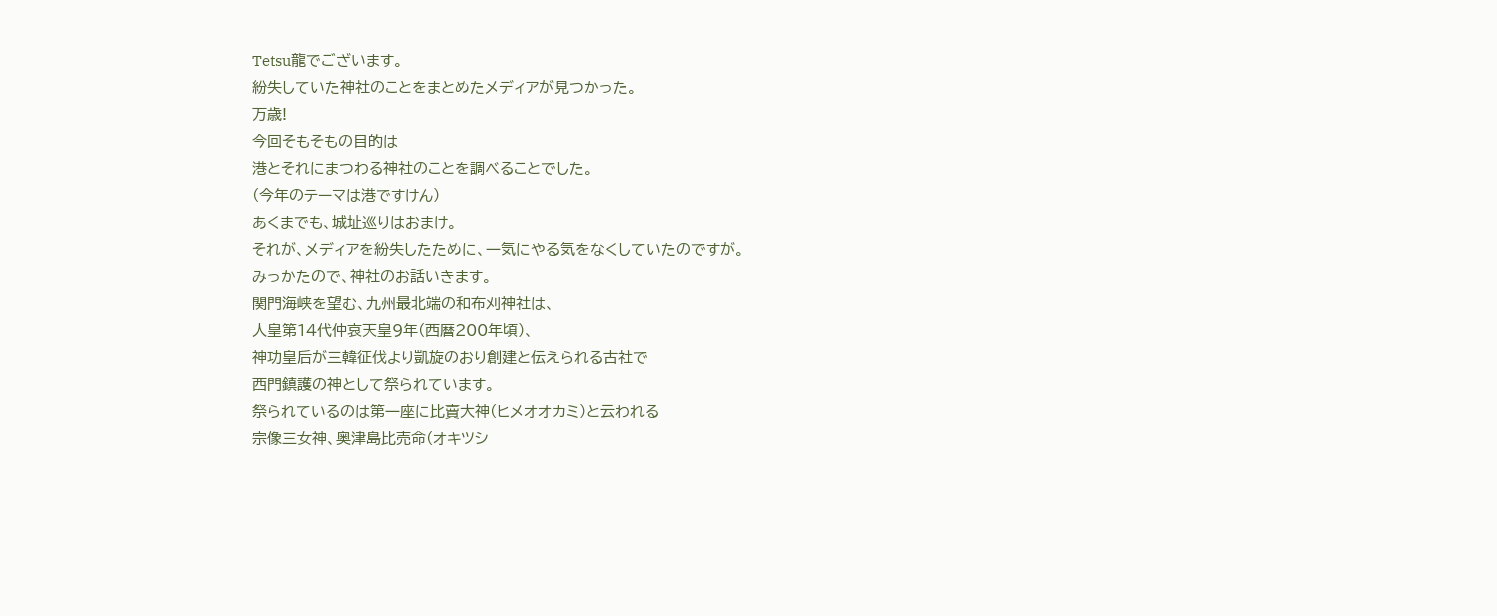Tetsu龍でございます。
紛失していた神社のことをまとめたメディアが見つかった。
万歳!
今回そもそもの目的は
港とそれにまつわる神社のことを調べることでした。
(今年のテーマは港ですけん)
あくまでも、城址巡りはおまけ。
それが、メディアを紛失したために、一気にやる気をなくしていたのですが。
みっかたので、神社のお話いきます。
関門海峡を望む、九州最北端の和布刈神社は、
人皇第14代仲哀天皇9年(西暦200年頃)、
神功皇后が三韓征伐より凱旋のおり創建と伝えられる古社で
西門鎮護の神として祭られています。
祭られているのは第一座に比賣大神(ヒメオオカミ)と云われる
宗像三女神、奥津島比売命(オキツシ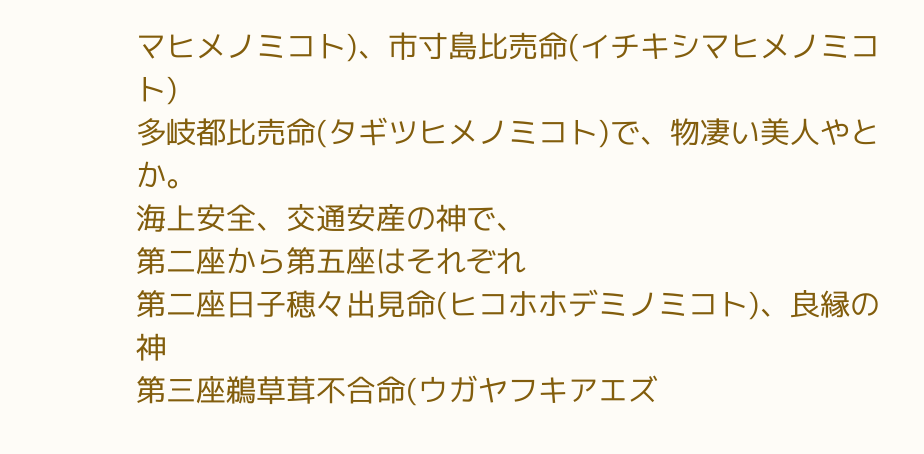マヒメノミコト)、市寸島比売命(イチキシマヒメノミコト)
多岐都比売命(タギツヒメノミコト)で、物凄い美人やとか。
海上安全、交通安産の神で、
第二座から第五座はそれぞれ
第二座日子穂々出見命(ヒコホホデミノミコト)、良縁の神
第三座鵜草茸不合命(ウガヤフキアエズ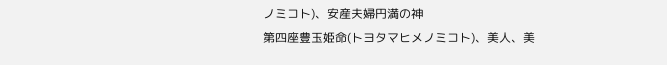ノミコト)、安産夫婦円満の神
第四座豊玉姫命(トヨタマヒメノミコト)、美人、美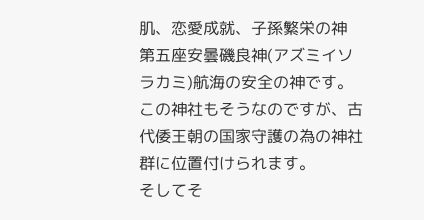肌、恋愛成就、子孫繁栄の神
第五座安曇磯良神(アズミイソラカミ)航海の安全の神です。
この神社もそうなのですが、古代倭王朝の国家守護の為の神社群に位置付けられます。
そしてそ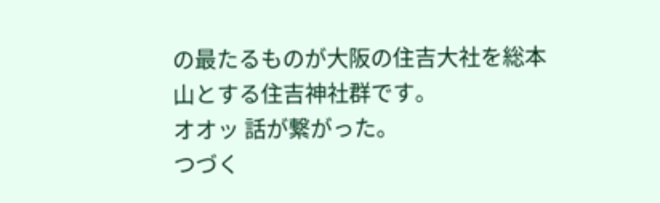の最たるものが大阪の住吉大社を総本山とする住吉神社群です。
オオッ 話が繋がった。
つづく